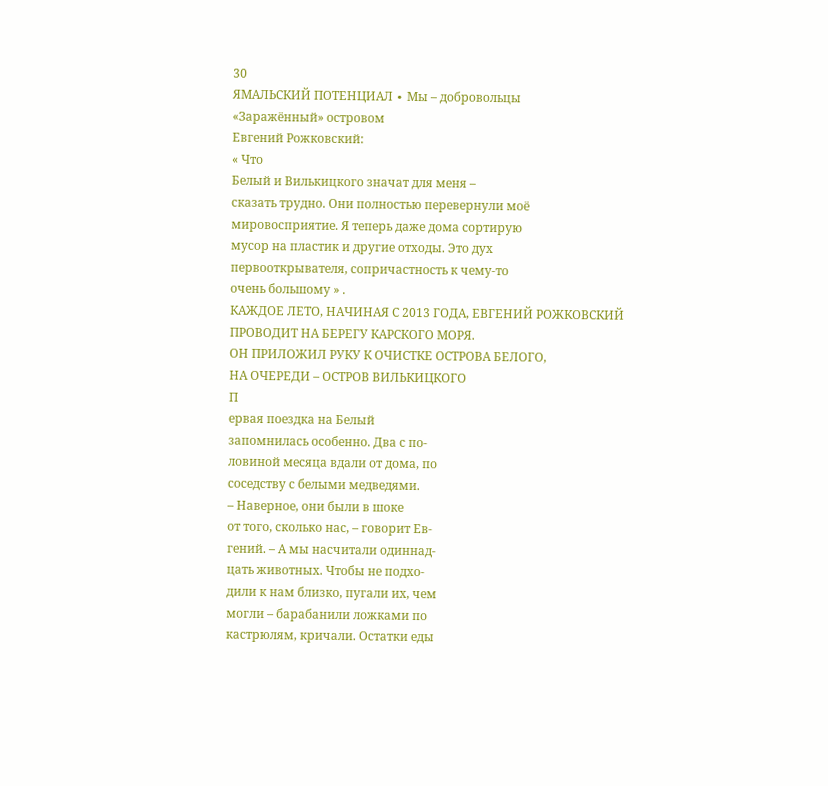30
ЯМАЛЬСКИЙ ПОТЕНЦИАЛ ∙ Мы – добровольцы
«Заражённый» островом
Евгений Рожковский:
« Что
Белый и Вилькицкого значат для меня –
сказать трудно. Они полностью перевернули моё
мировосприятие. Я теперь даже дома сортирую
мусор на пластик и другие отходы. Это дух
первооткрывателя, сопричастность к чему-то
очень большому » .
КАЖДОЕ ЛЕТО, НАЧИНАЯ С 2013 ГОДА, ЕВГЕНИЙ РОЖКОВСКИЙ
ПРОВОДИТ НА БЕРЕГУ КАРСКОГО МОРЯ.
ОН ПРИЛОЖИЛ РУКУ К ОЧИСТКЕ ОСТРОВА БЕЛОГО,
НА ОЧЕРЕДИ – ОСТРОВ ВИЛЬКИЦКОГО
П
ервая поездка на Белый
запомнилась особенно. Два с по-
ловиной месяца вдали от дома, по
соседству с белыми медведями.
– Наверное, они были в шоке
от того, сколько нас, – говорит Ев-
гений. – А мы насчитали одиннад-
цать животных. Чтобы не подхо-
дили к нам близко, пугали их, чем
могли – барабанили ложками по
кастрюлям, кричали. Остатки еды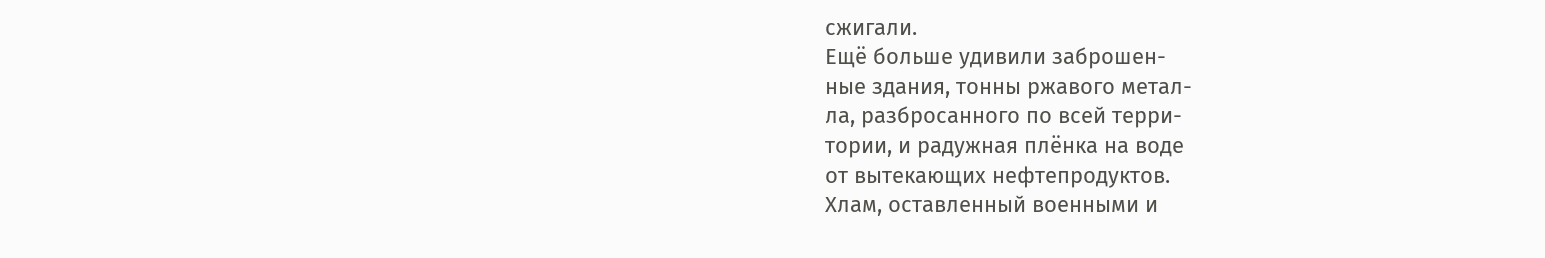сжигали.
Ещё больше удивили заброшен-
ные здания, тонны ржавого метал-
ла, разбросанного по всей терри-
тории, и радужная плёнка на воде
от вытекающих нефтепродуктов.
Хлам, оставленный военными и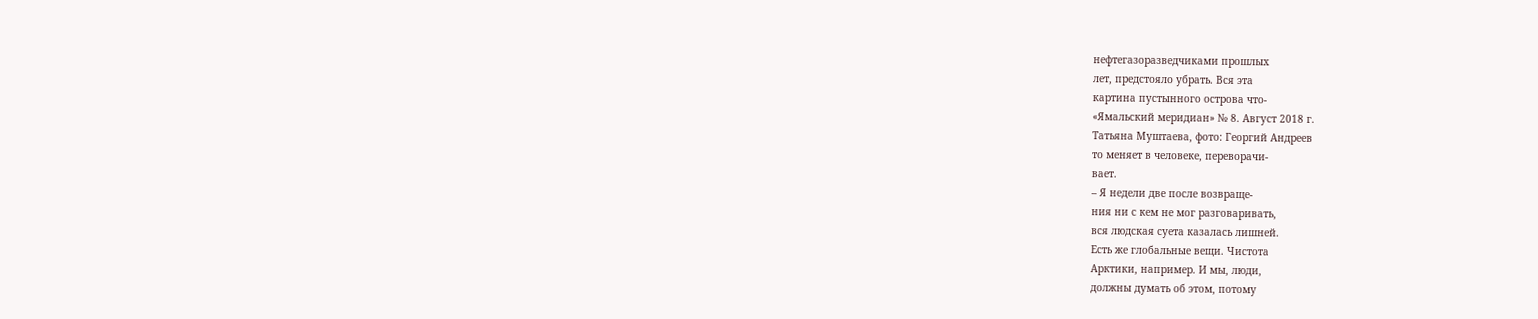нефтегазоразведчиками прошлых
лет, предстояло убрать. Вся эта
картина пустынного острова что-
«Ямальский меридиан» № 8. Август 2018 г.
Татьяна Муштаева, фото: Георгий Андреев
то меняет в человеке, переворачи-
вает.
– Я недели две после возвраще-
ния ни с кем не мог разговаривать,
вся людская суета казалась лишней.
Есть же глобальные вещи. Чистота
Арктики, например. И мы, люди,
должны думать об этом, потому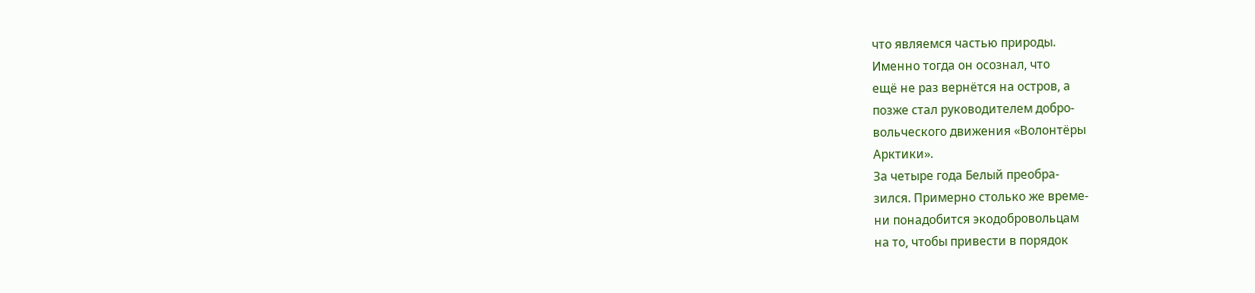что являемся частью природы.
Именно тогда он осознал, что
ещё не раз вернётся на остров, а
позже стал руководителем добро-
вольческого движения «Волонтёры
Арктики».
За четыре года Белый преобра-
зился. Примерно столько же време-
ни понадобится экодобровольцам
на то, чтобы привести в порядок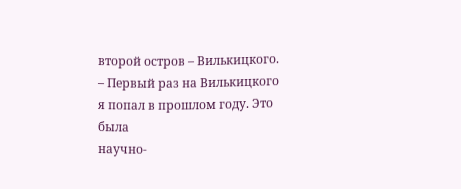второй остров – Вилькицкого.
– Первый раз на Вилькицкого
я попал в прошлом году. Это была
научно-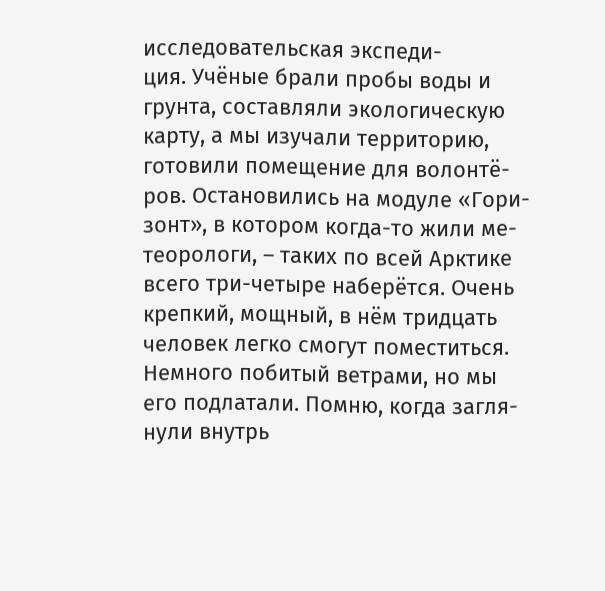исследовательская экспеди-
ция. Учёные брали пробы воды и
грунта, составляли экологическую
карту, а мы изучали территорию,
готовили помещение для волонтё-
ров. Остановились на модуле «Гори-
зонт», в котором когда-то жили ме-
теорологи, – таких по всей Арктике
всего три-четыре наберётся. Очень
крепкий, мощный, в нём тридцать
человек легко смогут поместиться.
Немного побитый ветрами, но мы
его подлатали. Помню, когда загля-
нули внутрь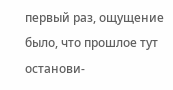первый раз, ощущение
было, что прошлое тут останови-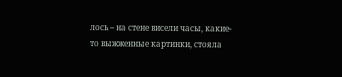лось – на стене висели часы, какие-
то выжженные картинки, стояла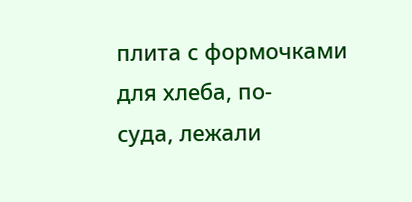плита с формочками для хлеба, по-
суда, лежали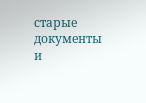старые документы и